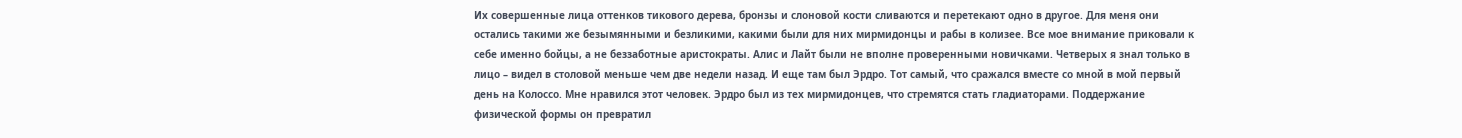Их совершенные лица оттенков тикового дерева, бронзы и слоновой кости сливаются и перетекают одно в другое. Для меня они остались такими же безымянными и безликими, какими были для них мирмидонцы и рабы в колизее. Все мое внимание приковали к себе именно бойцы, а не беззаботные аристократы. Алис и Лайт были не вполне проверенными новичками. Четверых я знал только в лицо – видел в столовой меньше чем две недели назад. И еще там был Эрдро. Тот самый, что сражался вместе со мной в мой первый день на Колоссо. Мне нравился этот человек. Эрдро был из тех мирмидонцев, что стремятся стать гладиаторами. Поддержание физической формы он превратил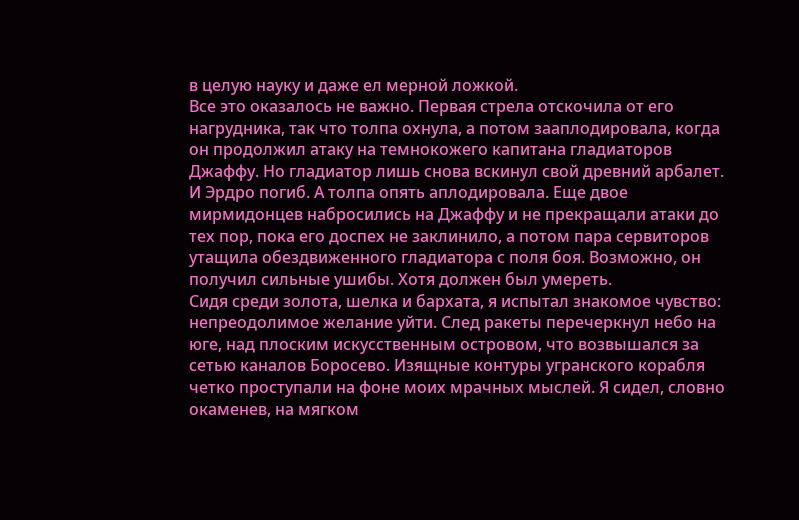в целую науку и даже ел мерной ложкой.
Все это оказалось не важно. Первая стрела отскочила от его нагрудника, так что толпа охнула, а потом зааплодировала, когда он продолжил атаку на темнокожего капитана гладиаторов Джаффу. Но гладиатор лишь снова вскинул свой древний арбалет. И Эрдро погиб. А толпа опять аплодировала. Еще двое мирмидонцев набросились на Джаффу и не прекращали атаки до тех пор, пока его доспех не заклинило, а потом пара сервиторов утащила обездвиженного гладиатора с поля боя. Возможно, он получил сильные ушибы. Хотя должен был умереть.
Сидя среди золота, шелка и бархата, я испытал знакомое чувство: непреодолимое желание уйти. След ракеты перечеркнул небо на юге, над плоским искусственным островом, что возвышался за сетью каналов Боросево. Изящные контуры угранского корабля четко проступали на фоне моих мрачных мыслей. Я сидел, словно окаменев, на мягком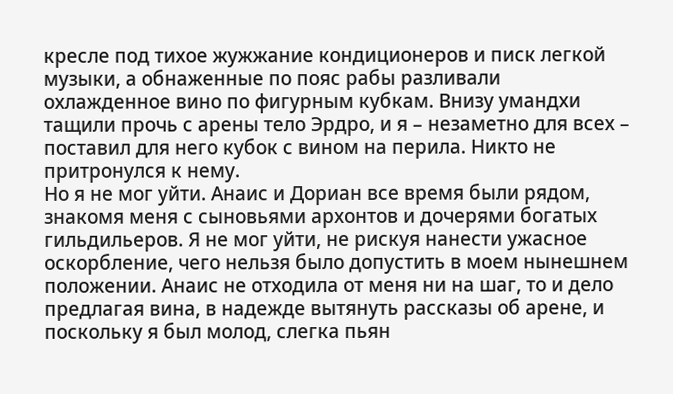кресле под тихое жужжание кондиционеров и писк легкой музыки, а обнаженные по пояс рабы разливали охлажденное вино по фигурным кубкам. Внизу умандхи тащили прочь с арены тело Эрдро, и я – незаметно для всех – поставил для него кубок с вином на перила. Никто не притронулся к нему.
Но я не мог уйти. Анаис и Дориан все время были рядом, знакомя меня с сыновьями архонтов и дочерями богатых гильдильеров. Я не мог уйти, не рискуя нанести ужасное оскорбление, чего нельзя было допустить в моем нынешнем положении. Анаис не отходила от меня ни на шаг, то и дело предлагая вина, в надежде вытянуть рассказы об арене, и поскольку я был молод, слегка пьян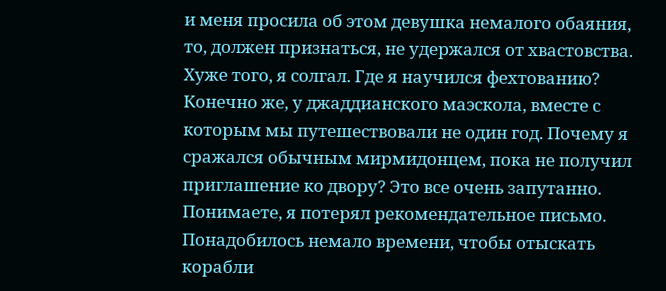и меня просила об этом девушка немалого обаяния, то, должен признаться, не удержался от хвастовства. Хуже того, я солгал. Где я научился фехтованию? Конечно же, у джаддианского маэскола, вместе с которым мы путешествовали не один год. Почему я сражался обычным мирмидонцем, пока не получил приглашение ко двору? Это все очень запутанно. Понимаете, я потерял рекомендательное письмо. Понадобилось немало времени, чтобы отыскать корабли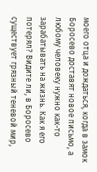моего отца и дождаться, когда в замок Боросево доставят новое письмо, а любому человеку нужно как-то зарабатывать на жизнь. Как я его потерял? Видите ли, в Боросево существует грязный теневой мир,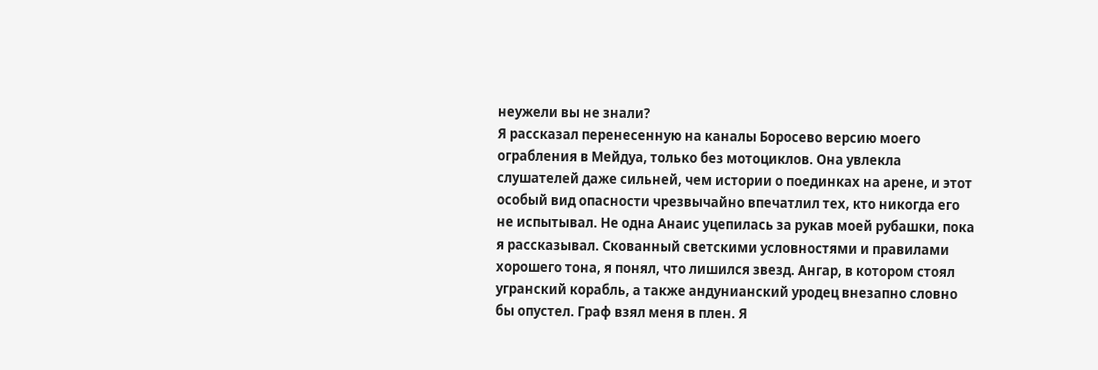неужели вы не знали?
Я рассказал перенесенную на каналы Боросево версию моего ограбления в Мейдуа, только без мотоциклов. Она увлекла слушателей даже сильней, чем истории о поединках на арене, и этот особый вид опасности чрезвычайно впечатлил тех, кто никогда его не испытывал. Не одна Анаис уцепилась за рукав моей рубашки, пока я рассказывал. Скованный светскими условностями и правилами хорошего тона, я понял, что лишился звезд. Ангар, в котором стоял угранский корабль, а также андунианский уродец внезапно словно бы опустел. Граф взял меня в плен. Я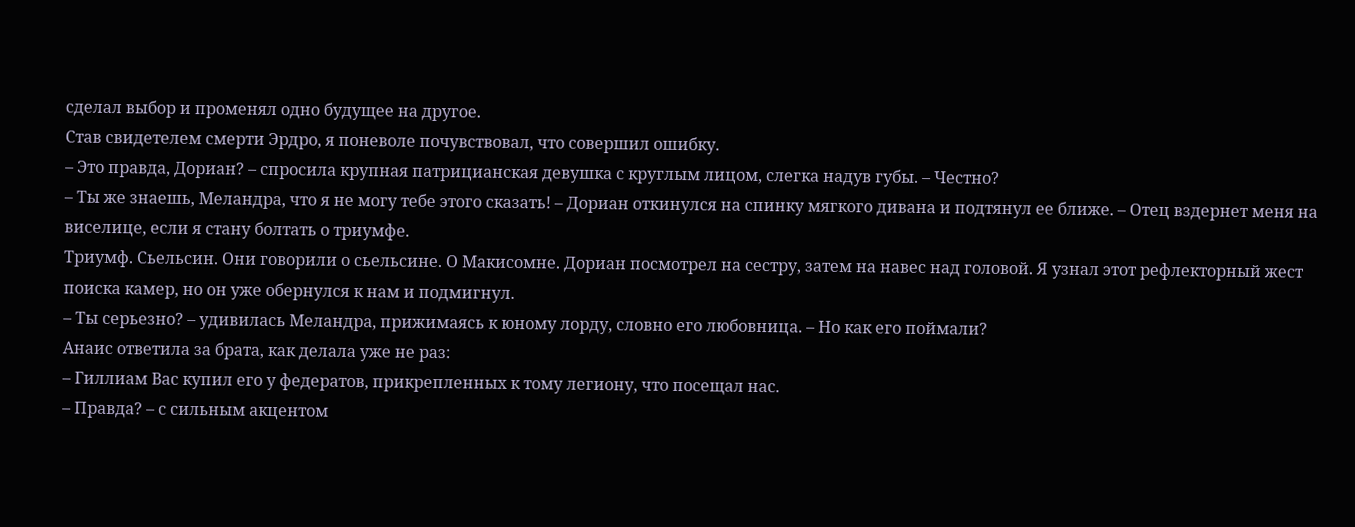сделал выбор и променял одно будущее на другое.
Став свидетелем смерти Эрдро, я поневоле почувствовал, что совершил ошибку.
– Это правда, Дориан? – спросила крупная патрицианская девушка с круглым лицом, слегка надув губы. – Честно?
– Ты же знаешь, Меландра, что я не могу тебе этого сказать! – Дориан откинулся на спинку мягкого дивана и подтянул ее ближе. – Отец вздернет меня на виселице, если я стану болтать о триумфе.
Триумф. Сьельсин. Они говорили о сьельсине. О Макисомне. Дориан посмотрел на сестру, затем на навес над головой. Я узнал этот рефлекторный жест поиска камер, но он уже обернулся к нам и подмигнул.
– Ты серьезно? – удивилась Меландра, прижимаясь к юному лорду, словно его любовница. – Но как его поймали?
Анаис ответила за брата, как делала уже не раз:
– Гиллиам Вас купил его у федератов, прикрепленных к тому легиону, что посещал нас.
– Правда? – с сильным акцентом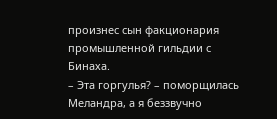произнес сын факционария промышленной гильдии с Бинаха.
– Эта горгулья? – поморщилась Меландра, а я беззвучно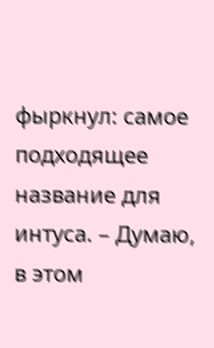фыркнул: самое подходящее название для интуса. – Думаю, в этом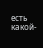есть какой-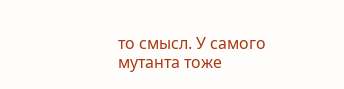то смысл. У самого мутанта тоже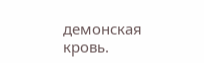демонская кровь.